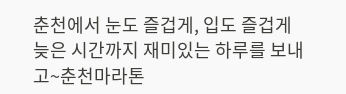춘천에서 눈도 즐겁게, 입도 즐겁게 늦은 시간까지 재미있는 하루를 보내고~춘천마라톤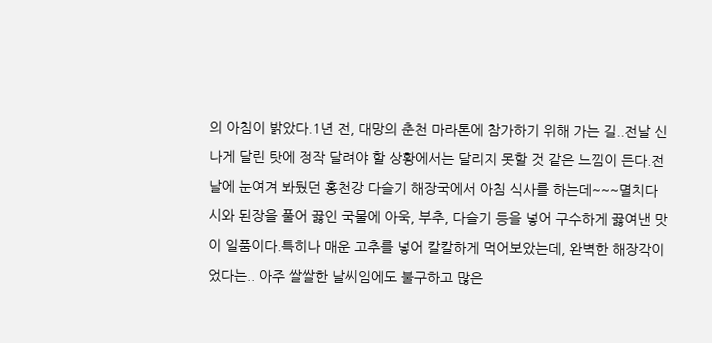의 아침이 밝았다.1년 전, 대망의 춘천 마라톤에 참가하기 위해 가는 길..전날 신나게 달린 탓에 정작 달려야 할 상황에서는 달리지 못할 것 같은 느낌이 든다.전날에 눈여겨 봐뒀던 홍천강 다슬기 해장국에서 아침 식사를 하는데~~~멸치다시와 된장을 풀어 끓인 국물에 아욱, 부추, 다슬기 등을 넣어 구수하게 끓여낸 맛이 일품이다.특히나 매운 고추를 넣어 칼칼하게 먹어보았는데, 완벽한 해장각이었다는.. 아주 쌀쌀한 날씨임에도 불구하고 많은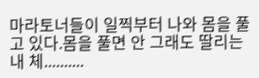마라토너들이 일찍부터 나와 몸을 풀고 있다.몸을 풀면 안 그래도 딸리는 내 체..........